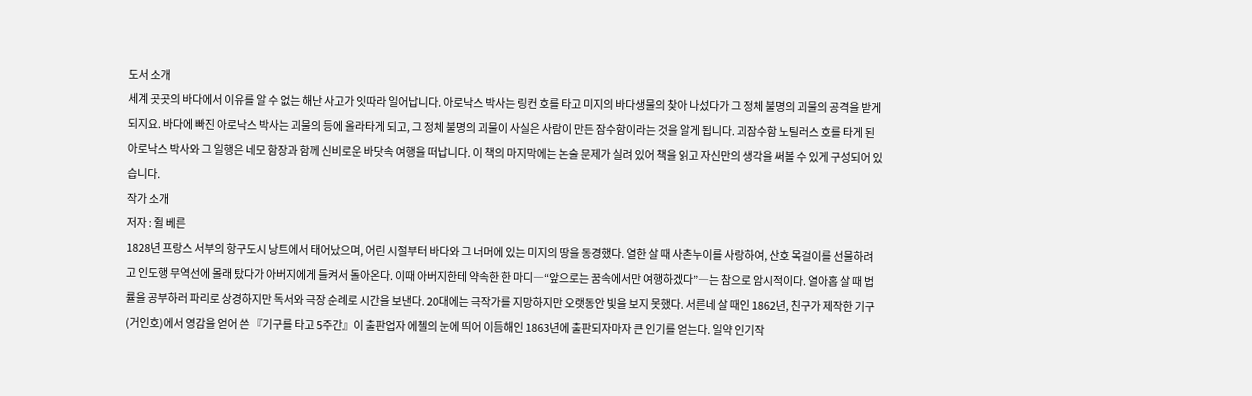도서 소개
세계 곳곳의 바다에서 이유를 알 수 없는 해난 사고가 잇따라 일어납니다. 아로낙스 박사는 링컨 호를 타고 미지의 바다생물의 찾아 나섰다가 그 정체 불명의 괴물의 공격을 받게 되지요. 바다에 빠진 아로낙스 박사는 괴물의 등에 올라타게 되고, 그 정체 불명의 괴물이 사실은 사람이 만든 잠수함이라는 것을 알게 됩니다. 괴잠수함 노틸러스 호를 타게 된 아로낙스 박사와 그 일행은 네모 함장과 함께 신비로운 바닷속 여행을 떠납니다. 이 책의 마지막에는 논술 문제가 실려 있어 책을 읽고 자신만의 생각을 써볼 수 있게 구성되어 있습니다.
작가 소개
저자 : 쥘 베른
1828년 프랑스 서부의 항구도시 낭트에서 태어났으며, 어린 시절부터 바다와 그 너머에 있는 미지의 땅을 동경했다. 열한 살 때 사촌누이를 사랑하여, 산호 목걸이를 선물하려고 인도행 무역선에 몰래 탔다가 아버지에게 들켜서 돌아온다. 이때 아버지한테 약속한 한 마디―“앞으로는 꿈속에서만 여행하겠다”―는 참으로 암시적이다. 열아홉 살 때 법률을 공부하러 파리로 상경하지만 독서와 극장 순례로 시간을 보낸다. 20대에는 극작가를 지망하지만 오랫동안 빛을 보지 못했다. 서른네 살 때인 1862년, 친구가 제작한 기구(거인호)에서 영감을 얻어 쓴 『기구를 타고 5주간』이 출판업자 에첼의 눈에 띄어 이듬해인 1863년에 출판되자마자 큰 인기를 얻는다. 일약 인기작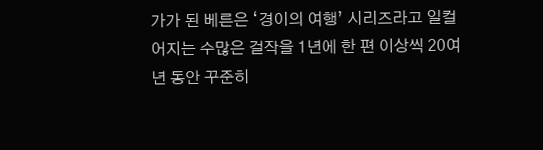가가 된 베른은 ‘경이의 여행’ 시리즈라고 일컬어지는 수많은 걸작을 1년에 한 편 이상씩 20여 년 동안 꾸준히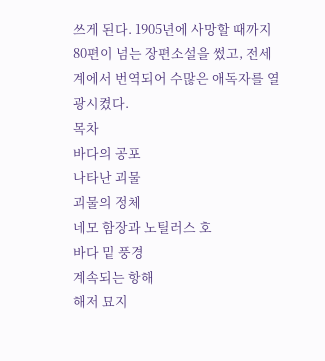쓰게 된다. 1905년에 사망할 때까지 80편이 넘는 장편소설을 썼고, 전세계에서 번역되어 수많은 애독자를 열광시켰다.
목차
바다의 공포
나타난 괴물
괴물의 정체
네모 함장과 노틸러스 호
바다 밑 풍경
계속되는 항해
해저 묘지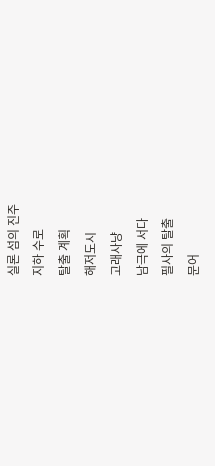실론 섬의 진주
지하 수로
탈출 계획
해저도시
고래사냥
남극에 서다
필사의 탈출
문어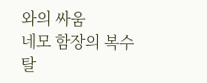와의 싸움
네모 함장의 복수
탈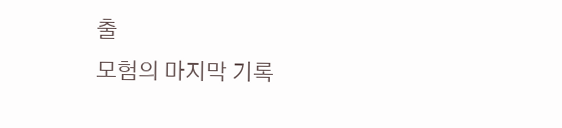출
모험의 마지막 기록